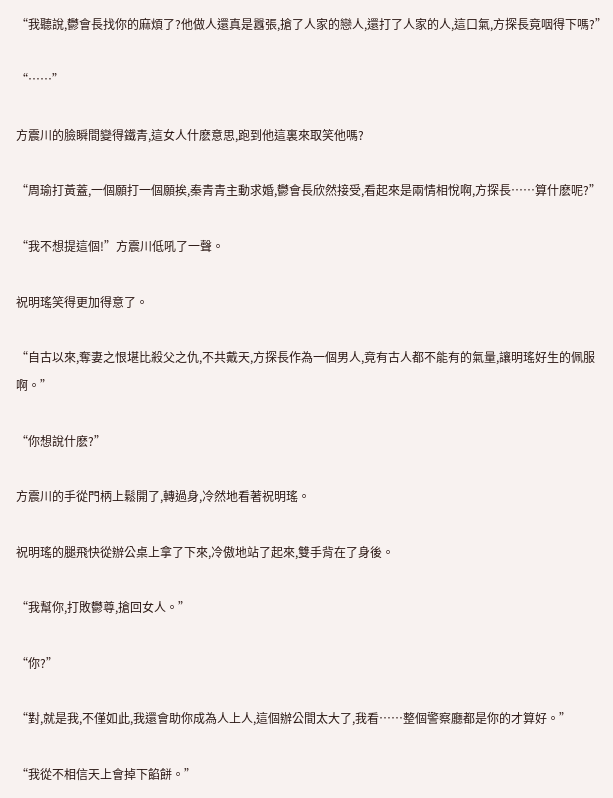“我聽說,鬱會長找你的麻煩了?他做人還真是囂張,搶了人家的戀人,還打了人家的人,這口氣,方探長竟咽得下嗎?”

“……”

方震川的臉瞬間變得鐵青,這女人什麽意思,跑到他這裏來取笑他嗎?

“周瑜打黃蓋,一個願打一個願挨,秦青青主動求婚,鬱會長欣然接受,看起來是兩情相悅啊,方探長……算什麽呢?”

“我不想提這個!”方震川低吼了一聲。

祝明瑤笑得更加得意了。

“自古以來,奪妻之恨堪比殺父之仇,不共戴天,方探長作為一個男人,竟有古人都不能有的氣量,讓明瑤好生的佩服啊。”

“你想說什麽?”

方震川的手從門柄上鬆開了,轉過身,冷然地看著祝明瑤。

祝明瑤的腿飛快從辦公桌上拿了下來,冷傲地站了起來,雙手背在了身後。

“我幫你,打敗鬱尊,搶回女人。”

“你?”

“對,就是我,不僅如此,我還會助你成為人上人,這個辦公間太大了,我看……整個警察廳都是你的才算好。”

“我從不相信天上會掉下餡餅。”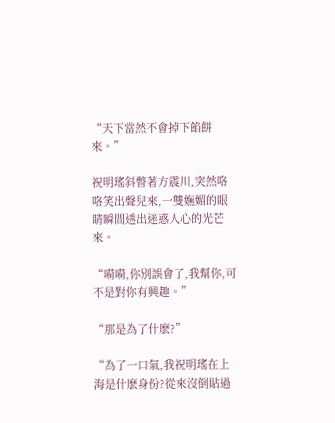“天下當然不會掉下餡餅來。”

祝明瑤斜瞥著方震川,突然咯咯笑出聲兒來,一雙嫵媚的眼睛瞬間透出迷惑人心的光芒來。

“嗬嗬,你別誤會了,我幫你,可不是對你有興趣。”

“那是為了什麽?”

“為了一口氣,我祝明瑤在上海是什麽身份?從來沒倒貼過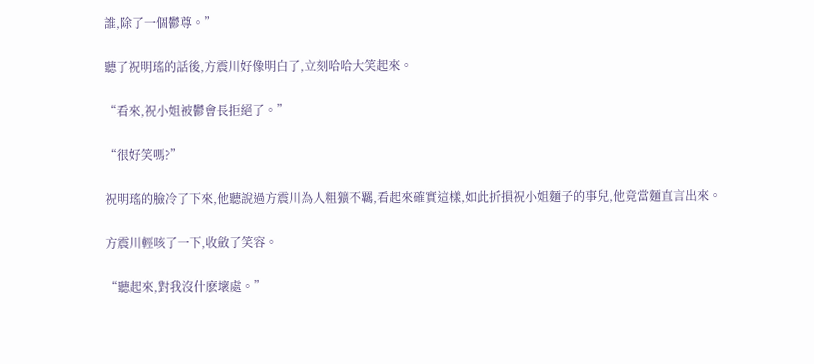誰,除了一個鬱尊。”

聽了祝明瑤的話後,方震川好像明白了,立刻哈哈大笑起來。

“看來,祝小姐被鬱會長拒絕了。”

“很好笑嗎?”

祝明瑤的臉冷了下來,他聽說過方震川為人粗獷不羈,看起來確實這樣,如此折損祝小姐麵子的事兒,他竟當麵直言出來。

方震川輕咳了一下,收斂了笑容。

“聽起來,對我沒什麽壞處。”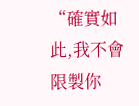“確實如此,我不會限製你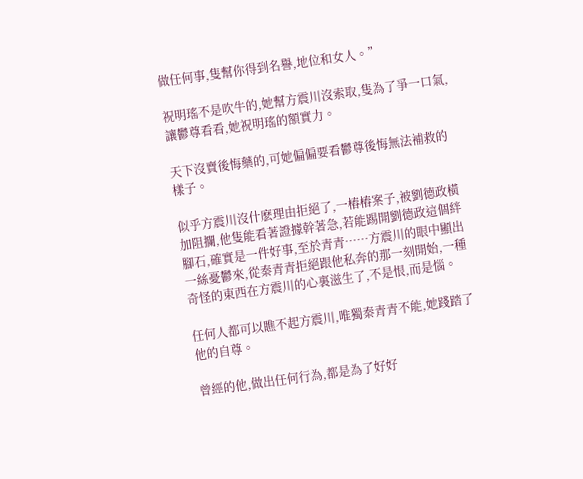做任何事,隻幫你得到名譽,地位和女人。”

祝明瑤不是吹牛的,她幫方震川沒索取,隻為了爭一口氣,讓鬱尊看看,她祝明瑤的額實力。

天下沒賣後悔藥的,可她偏偏要看鬱尊後悔無法補救的樣子。

似乎方震川沒什麽理由拒絕了,一樁樁案子,被劉德政橫加阻攔,他隻能看著證據幹著急,若能踢開劉德政這個絆腳石,確實是一件好事,至於青青……方震川的眼中顯出一絲憂鬱來,從秦青青拒絕跟他私奔的那一刻開始,一種奇怪的東西在方震川的心裏滋生了,不是恨,而是惱。

任何人都可以瞧不起方震川,唯獨秦青青不能,她踐踏了他的自尊。

曾經的他,做出任何行為,都是為了好好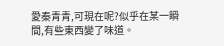愛秦青青,可現在呢?似乎在某一瞬間,有些東西變了味道。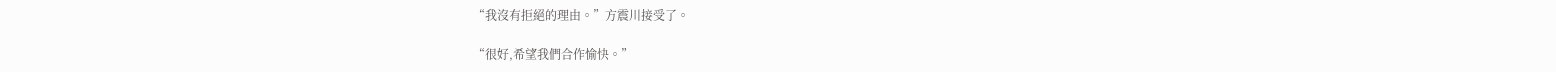“我沒有拒絕的理由。”方震川接受了。

“很好,希望我們合作愉快。”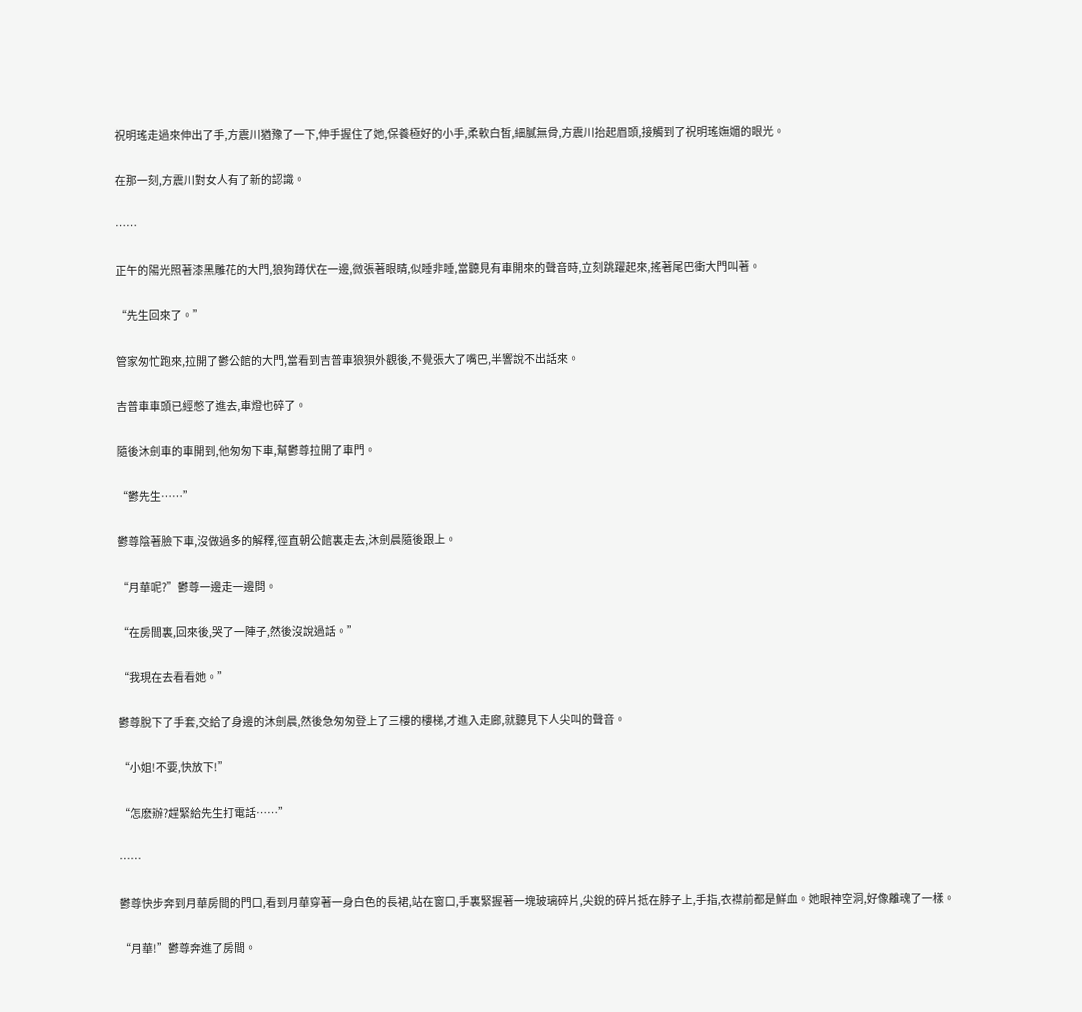祝明瑤走過來伸出了手,方震川猶豫了一下,伸手握住了她,保養極好的小手,柔軟白皙,細膩無骨,方震川抬起眉頭,接觸到了祝明瑤嫵媚的眼光。

在那一刻,方震川對女人有了新的認識。

……

正午的陽光照著漆黑雕花的大門,狼狗蹲伏在一邊,微張著眼睛,似睡非睡,當聽見有車開來的聲音時,立刻跳躍起來,搖著尾巴衝大門叫著。

“先生回來了。”

管家匆忙跑來,拉開了鬱公館的大門,當看到吉普車狼狽外觀後,不覺張大了嘴巴,半響說不出話來。

吉普車車頭已經憋了進去,車燈也碎了。

隨後沐劍車的車開到,他匆匆下車,幫鬱尊拉開了車門。

“鬱先生……”

鬱尊陰著臉下車,沒做過多的解釋,徑直朝公館裏走去,沐劍晨隨後跟上。

“月華呢?”鬱尊一邊走一邊問。

“在房間裏,回來後,哭了一陣子,然後沒說過話。”

“我現在去看看她。”

鬱尊脫下了手套,交給了身邊的沐劍晨,然後急匆匆登上了三樓的樓梯,才進入走廊,就聽見下人尖叫的聲音。

“小姐!不要,快放下!”

“怎麽辦?趕緊給先生打電話……”

……

鬱尊快步奔到月華房間的門口,看到月華穿著一身白色的長裙,站在窗口,手裏緊握著一塊玻璃碎片,尖銳的碎片抵在脖子上,手指,衣襟前都是鮮血。她眼神空洞,好像離魂了一樣。

“月華!”鬱尊奔進了房間。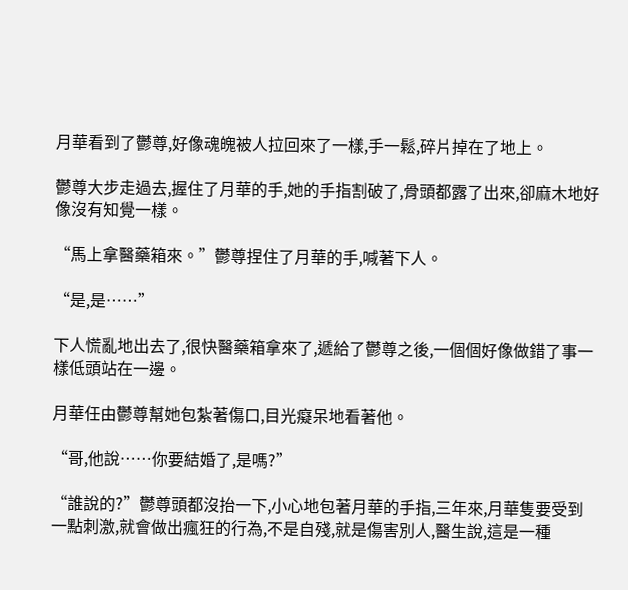月華看到了鬱尊,好像魂魄被人拉回來了一樣,手一鬆,碎片掉在了地上。

鬱尊大步走過去,握住了月華的手,她的手指割破了,骨頭都露了出來,卻麻木地好像沒有知覺一樣。

“馬上拿醫藥箱來。”鬱尊捏住了月華的手,喊著下人。

“是,是……”

下人慌亂地出去了,很快醫藥箱拿來了,遞給了鬱尊之後,一個個好像做錯了事一樣低頭站在一邊。

月華任由鬱尊幫她包紮著傷口,目光癡呆地看著他。

“哥,他說……你要結婚了,是嗎?”

“誰說的?”鬱尊頭都沒抬一下,小心地包著月華的手指,三年來,月華隻要受到一點刺激,就會做出瘋狂的行為,不是自殘,就是傷害別人,醫生說,這是一種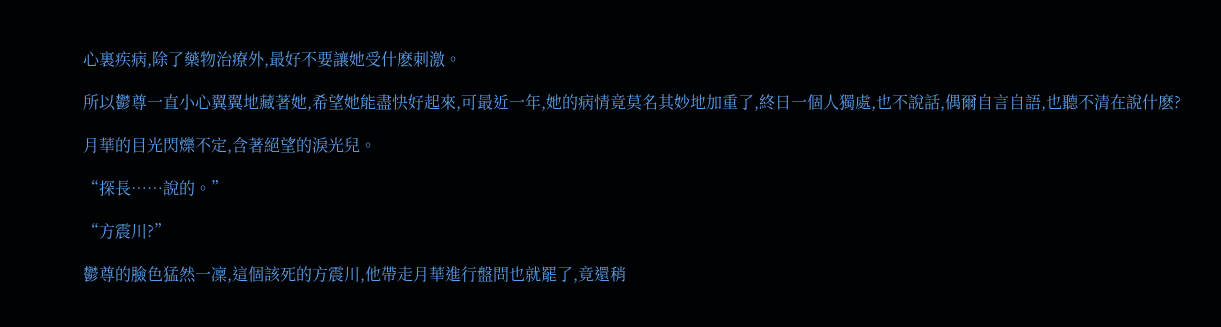心裏疾病,除了藥物治療外,最好不要讓她受什麽刺激。

所以鬱尊一直小心翼翼地藏著她,希望她能盡快好起來,可最近一年,她的病情竟莫名其妙地加重了,終日一個人獨處,也不說話,偶爾自言自語,也聽不清在說什麽?

月華的目光閃爍不定,含著絕望的淚光兒。

“探長……說的。”

“方震川?”

鬱尊的臉色猛然一凜,這個該死的方震川,他帶走月華進行盤問也就罷了,竟還稍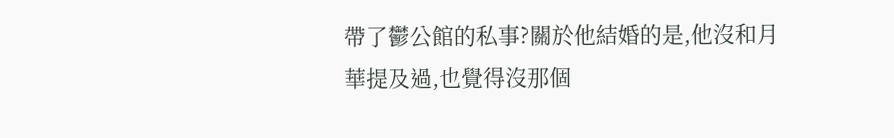帶了鬱公館的私事?關於他結婚的是,他沒和月華提及過,也覺得沒那個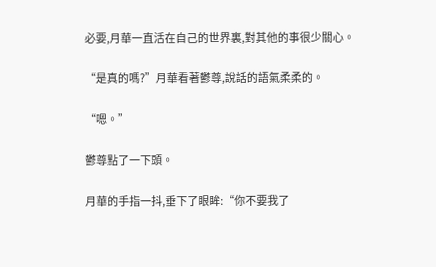必要,月華一直活在自己的世界裏,對其他的事很少關心。

“是真的嗎?”月華看著鬱尊,說話的語氣柔柔的。

“嗯。”

鬱尊點了一下頭。

月華的手指一抖,垂下了眼眸:“你不要我了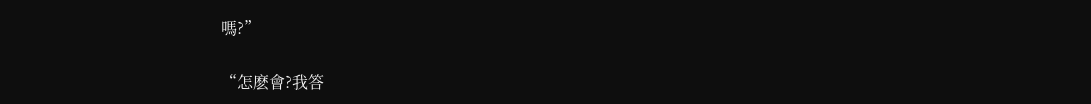嗎?”

“怎麽會?我答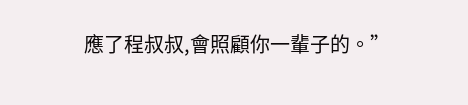應了程叔叔,會照顧你一輩子的。”